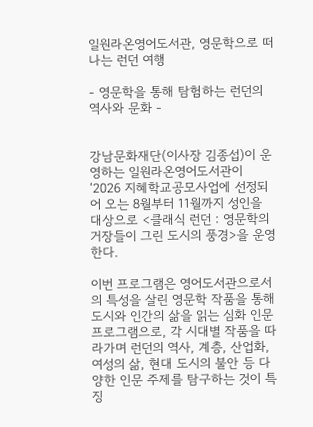일원라온영어도서관, 영문학으로 떠나는 런던 여행

- 영문학을 통해 탐험하는 런던의 역사와 문화 -


강남문화재단(이사장 김종섭)이 운영하는 일원라온영어도서관이 ‘2026 지혜학교공모사업에 선정되어 오는 8월부터 11월까지 성인을 대상으로 <클래식 런던 : 영문학의 거장들이 그린 도시의 풍경>을 운영한다.

이번 프로그램은 영어도서관으로서의 특성을 살린 영문학 작품을 통해 도시와 인간의 삶을 읽는 심화 인문 프로그램으로, 각 시대별 작품을 따라가며 런던의 역사, 계층, 산업화, 여성의 삶, 현대 도시의 불안 등 다양한 인문 주제를 탐구하는 것이 특징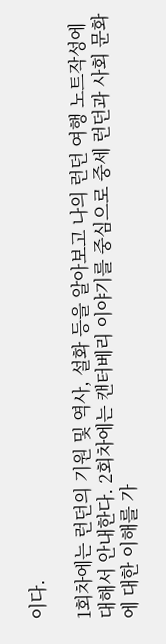이다.

1회차에는 런던의 기원 및 역사, 설화 등을 알아보고 나의 런던 여행 노트작성에 대해서 안내한다. 2회차에는 캔터베리 이야기를 중심으로 중세 런던과 사회 문화에 대한 이해를 가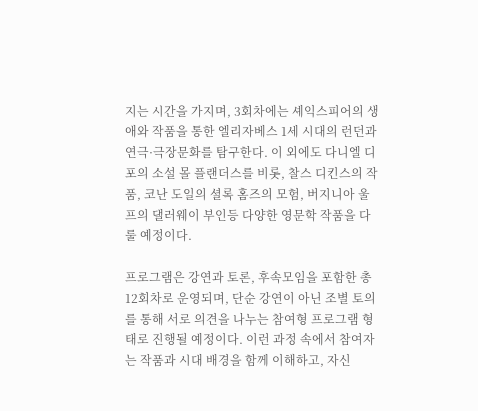지는 시간을 가지며, 3회차에는 셰익스피어의 생애와 작품을 통한 엘리자베스 1세 시대의 런던과 연극·극장문화를 탐구한다. 이 외에도 다니엘 디포의 소설 몰 플랜더스를 비롯, 찰스 디킨스의 작품, 코난 도일의 셜록 홈즈의 모험, 버지니아 울프의 댈러웨이 부인등 다양한 영문학 작품을 다룰 예정이다.

프로그램은 강연과 토론, 후속모임을 포함한 총 12회차로 운영되며, 단순 강연이 아닌 조별 토의를 통해 서로 의견을 나누는 참여형 프로그램 형태로 진행될 예정이다. 이런 과정 속에서 참여자는 작품과 시대 배경을 함께 이해하고, 자신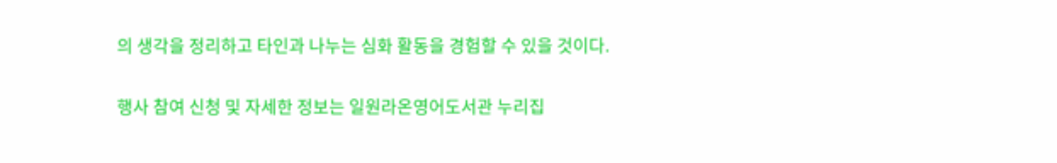의 생각을 정리하고 타인과 나누는 심화 활동을 경험할 수 있을 것이다.

행사 참여 신청 및 자세한 정보는 일원라온영어도서관 누리집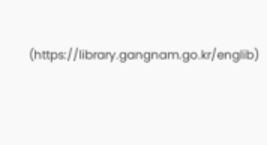(https://library.gangnam.go.kr/englib)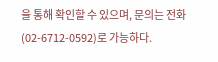을 통해 확인할 수 있으며, 문의는 전화(02-6712-0592)로 가능하다.